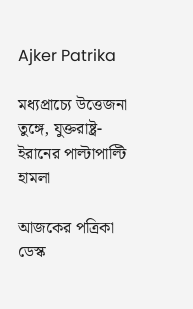Ajker Patrika

মধ্যপ্রাচ্যে উত্তেজনা তুঙ্গে, যুক্তরাষ্ট্র-ইরানের পাল্টাপাল্টি হামলা

আজকের পত্রিকা ডেস্ক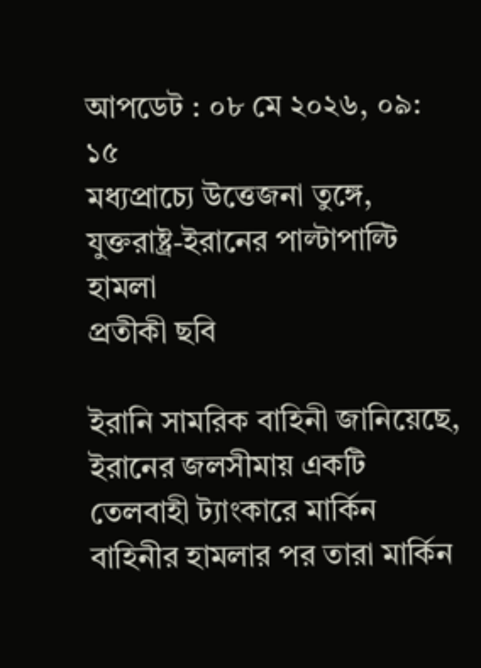আপডেট : ০৮ মে ২০২৬, ০৯: ১৫
মধ্যপ্রাচ্যে উত্তেজনা তুঙ্গে, যুক্তরাষ্ট্র-ইরানের পাল্টাপাল্টি হামলা
প্রতীকী ছবি

ইরানি সামরিক বাহিনী জানিয়েছে, ইরানের জলসীমায় একটি তেলবাহী ট্যাংকারে মার্কিন বাহিনীর হামলার পর তারা মার্কিন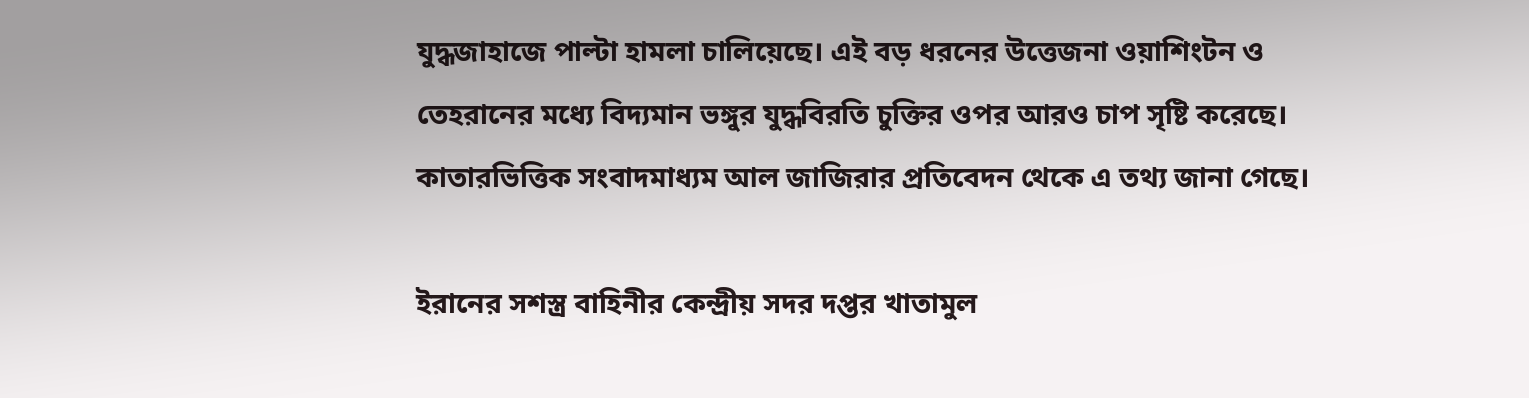যুদ্ধজাহাজে পাল্টা হামলা চালিয়েছে। এই বড় ধরনের উত্তেজনা ওয়াশিংটন ও তেহরানের মধ্যে বিদ্যমান ভঙ্গুর যুদ্ধবিরতি চুক্তির ওপর আরও চাপ সৃষ্টি করেছে। কাতারভিত্তিক সংবাদমাধ্যম আল জাজিরার প্রতিবেদন থেকে এ তথ্য জানা গেছে।

ইরানের সশস্ত্র বাহিনীর কেন্দ্রীয় সদর দপ্তর খাতামুল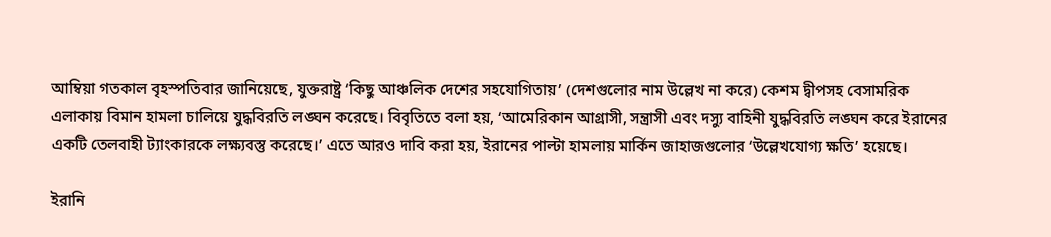আম্বিয়া গতকাল বৃহস্পতিবার জানিয়েছে, যুক্তরাষ্ট্র ‘কিছু আঞ্চলিক দেশের সহযোগিতায়’ (দেশগুলোর নাম উল্লেখ না করে) কেশম দ্বীপসহ বেসামরিক এলাকায় বিমান হামলা চালিয়ে যুদ্ধবিরতি লঙ্ঘন করেছে। বিবৃতিতে বলা হয়, ‘আমেরিকান আগ্রাসী, সন্ত্রাসী এবং দস্যু বাহিনী যুদ্ধবিরতি লঙ্ঘন করে ইরানের একটি তেলবাহী ট্যাংকারকে লক্ষ্যবস্তু করেছে।’ এতে আরও দাবি করা হয়, ইরানের পাল্টা হামলায় মার্কিন জাহাজগুলোর ‘উল্লেখযোগ্য ক্ষতি’ হয়েছে।

ইরানি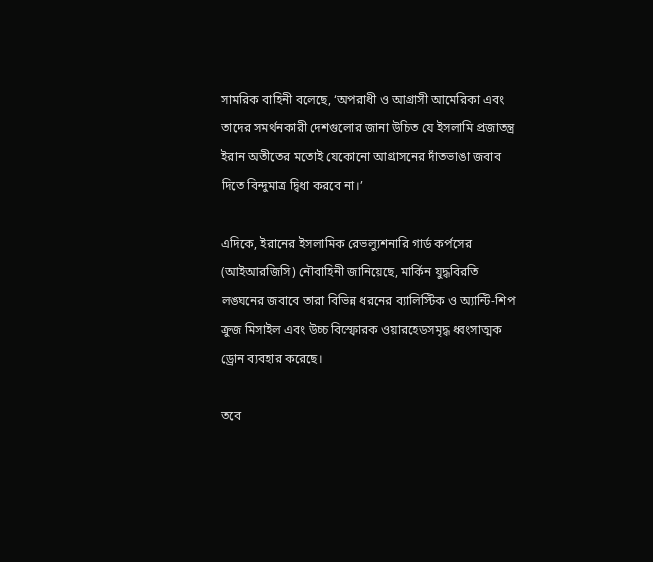সামরিক বাহিনী বলেছে, ‘অপরাধী ও আগ্রাসী আমেরিকা এবং তাদের সমর্থনকারী দেশগুলোর জানা উচিত যে ইসলামি প্রজাতন্ত্র ইরান অতীতের মতোই যেকোনো আগ্রাসনের দাঁতভাঙা জবাব দিতে বিন্দুমাত্র দ্বিধা করবে না।’

এদিকে, ইরানের ইসলামিক রেভল্যুশনারি গার্ড কর্পসের (আইআরজিসি) নৌবাহিনী জানিয়েছে, মার্কিন যুদ্ধবিরতি লঙ্ঘনের জবাবে তারা বিভিন্ন ধরনের ব্যালিস্টিক ও অ্যান্টি-শিপ ক্রুজ মিসাইল এবং উচ্চ বিস্ফোরক ওয়ারহেডসমৃদ্ধ ধ্বংসাত্মক ড্রোন ব্যবহার করেছে।

তবে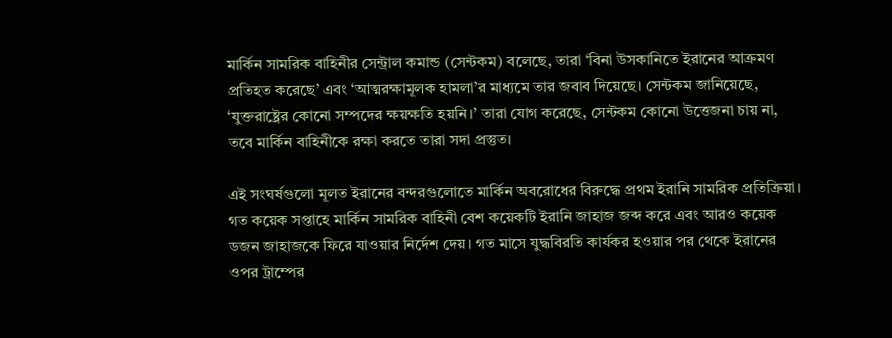মার্কিন সামরিক বাহিনীর সেন্ট্রাল কমান্ড (সেন্টকম) বলেছে, তারা ‘বিনা উসকানিতে ইরানের আক্রমণ প্রতিহত করেছে’ এবং ‘আত্মরক্ষামূলক হামলা’র মাধ্যমে তার জবাব দিয়েছে। সেন্টকম জানিয়েছে, ‘যুক্তরাষ্ট্রের কোনো সম্পদের ক্ষয়ক্ষতি হয়নি।’ তারা যোগ করেছে, সেন্টকম কোনো উত্তেজনা চায় না, তবে মার্কিন বাহিনীকে রক্ষা করতে তারা সদা প্রস্তুত।

এই সংঘর্ষগুলো মূলত ইরানের বন্দরগুলোতে মার্কিন অবরোধের বিরুদ্ধে প্রথম ইরানি সামরিক প্রতিক্রিয়া। গত কয়েক সপ্তাহে মার্কিন সামরিক বাহিনী বেশ কয়েকটি ইরানি জাহাজ জব্দ করে এবং আরও কয়েক ডজন জাহাজকে ফিরে যাওয়ার নির্দেশ দেয়। গত মাসে যুদ্ধবিরতি কার্যকর হওয়ার পর থেকে ইরানের ওপর ট্রাম্পের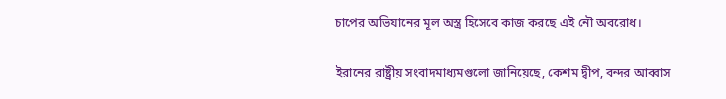চাপের অভিযানের মূল অস্ত্র হিসেবে কাজ করছে এই নৌ অবরোধ।

ইরানের রাষ্ট্রীয় সংবাদমাধ্যমগুলো জানিয়েছে, কেশম দ্বীপ, বন্দর আব্বাস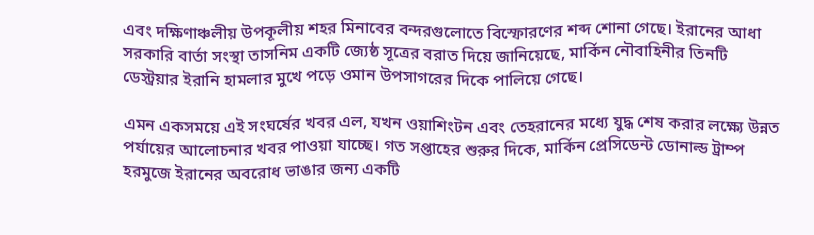এবং দক্ষিণাঞ্চলীয় উপকূলীয় শহর মিনাবের বন্দরগুলোতে বিস্ফোরণের শব্দ শোনা গেছে। ইরানের আধা সরকারি বার্তা সংস্থা তাসনিম একটি জ্যেষ্ঠ সূত্রের বরাত দিয়ে জানিয়েছে, মার্কিন নৌবাহিনীর তিনটি ডেস্ট্রয়ার ইরানি হামলার মুখে পড়ে ওমান উপসাগরের দিকে পালিয়ে গেছে।

এমন একসময়ে এই সংঘর্ষের খবর এল, যখন ওয়াশিংটন এবং তেহরানের মধ্যে যুদ্ধ শেষ করার লক্ষ্যে উন্নত পর্যায়ের আলোচনার খবর পাওয়া যাচ্ছে। গত সপ্তাহের শুরুর দিকে, মার্কিন প্রেসিডেন্ট ডোনাল্ড ট্রাম্প হরমুজে ইরানের অবরোধ ভাঙার জন্য একটি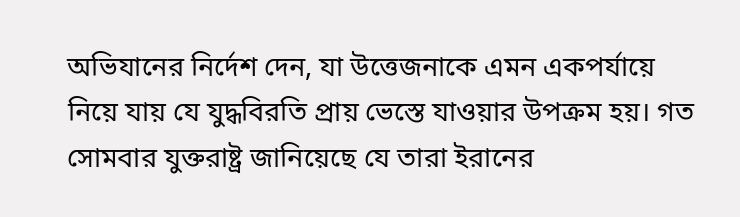অভিযানের নির্দেশ দেন, যা উত্তেজনাকে এমন একপর্যায়ে নিয়ে যায় যে যুদ্ধবিরতি প্রায় ভেস্তে যাওয়ার উপক্রম হয়। গত সোমবার যুক্তরাষ্ট্র জানিয়েছে যে তারা ইরানের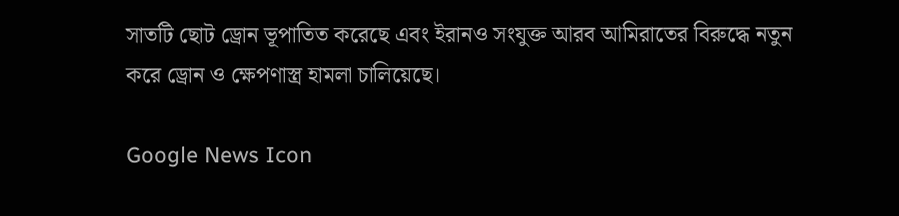সাতটি ছোট ড্রোন ভূপাতিত করেছে এবং ইরানও সংযুক্ত আরব আমিরাতের বিরুদ্ধে নতুন করে ড্রোন ও ক্ষেপণাস্ত্র হামলা চালিয়েছে।

Google News Icon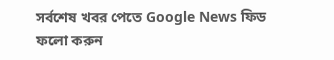সর্বশেষ খবর পেতে Google News ফিড ফলো করুন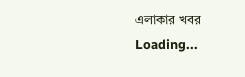এলাকার খবর
Loading...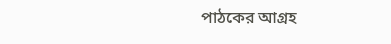পাঠকের আগ্রহ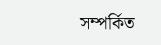সম্পর্কিত